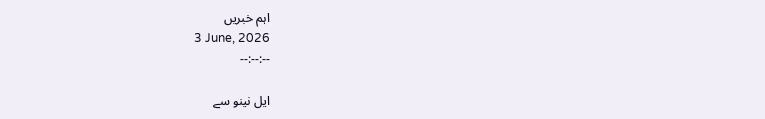اہم خبریں
3 June, 2026
--:--:--

ایل نینو سے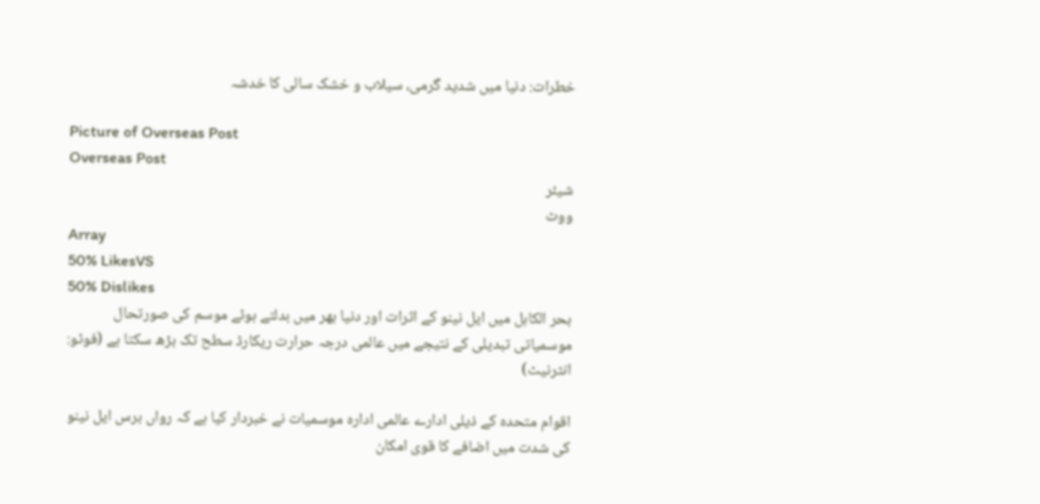خطرات: دنیا میں شدید گرمی، سیلاب و خشک سالی کا خدشہ

Picture of Overseas Post
Overseas Post
شیئر
ووٹ
Array
50% LikesVS
50% Dislikes
بحر الکاہل میں ایل نینو کے اثرات اور دنیا بھر میں بدلتے ہوئے موسم کی صورتحال
موسمیاتی تبدیلی کے نتیجے میں عالمی درجہ حرارت ریکارڈ سطح تک بڑھ سکتا ہے (فوٹو: انٹرنیٹ)

اقوام متحدہ کے ذیلی ادارے عالمی ادارہ موسمیات نے خبردار کیا ہے کہ رواں برس ایل نینو کی شدت میں اضافے کا قوی امکان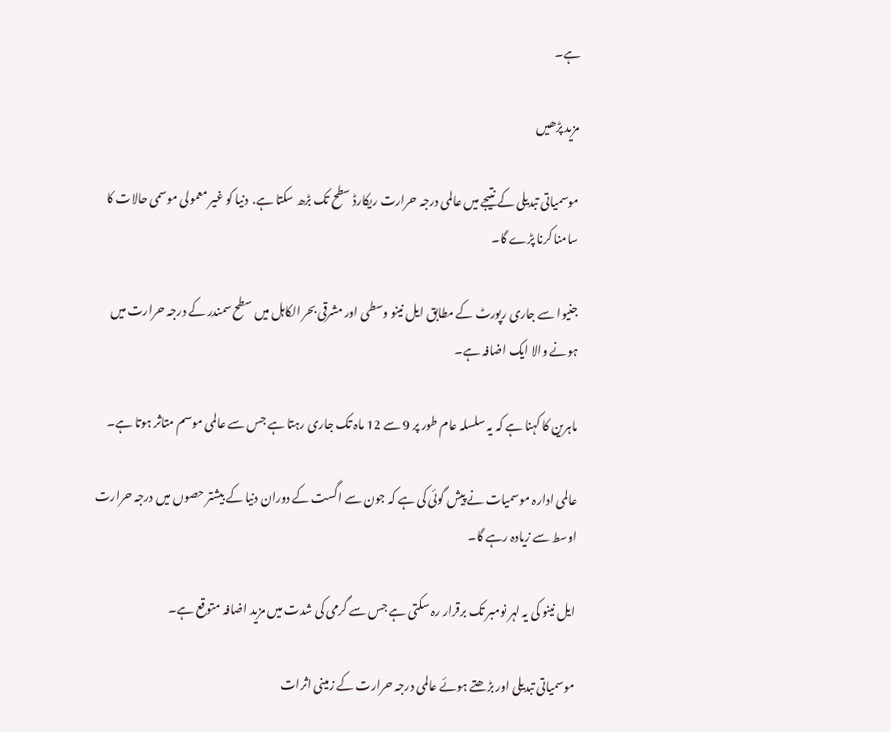ہے۔

مزید پڑھیں

موسمیاتی تبدیلی کے نتیجے میں عالمی درجہ حرارت ریکارڈ سطح تک بڑھ سکتا ہے.  دنیا کو غیر معمولی موسمی حالات کا سامنا کرنا پڑے گا۔

جنیوا سے جاری رپورٹ کے مطابق ایل نینو وسطی اور مشرقی بحر الکاہل میں سطح سمندر کے درجہ حرارت میں ہونے والا ایک اضافہ ہے۔

ماہرین کا کہنا ہے کہ یہ سلسلہ عام طور پر 9 سے 12 ماہ تک جاری رہتا ہے جس سے عالمی موسم متاثر ہوتا ہے۔

عالمی ادارہ موسمیات نے پیش گوئی کی ہے کہ جون سے اگست کے دوران دنیا کے بیشتر حصوں میں درجہ حرارت اوسط سے زیادہ رہے گا۔

ایل نینو کی یہ لہر نومبر تک برقرار رہ سکتی ہے جس سے گرمی کی شدت میں مزید اضافہ متوقع ہے۔

موسمیاتی تبدیلی اور بڑھتے ہوئے عالمی درجہ حرارت کے زمینی اثرات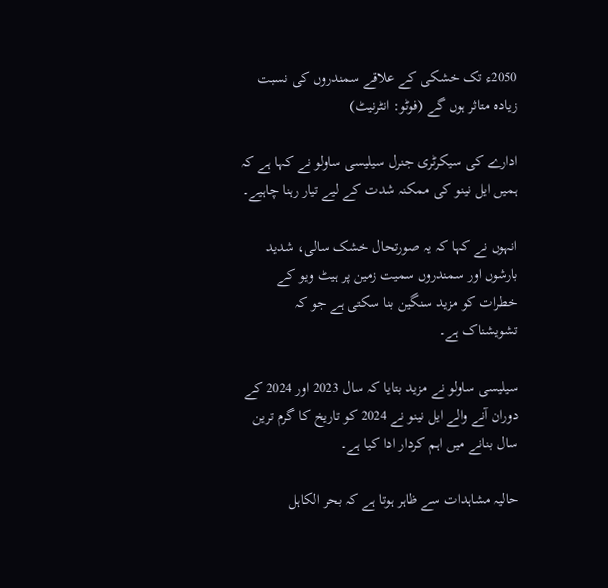2050ء تک خشکی کے علاقے سمندروں کی نسبت زیادہ متاثر ہوں گے (فوٹو: انٹرنیٹ)

ادارے کی سیکرٹری جنرل سیلیسی ساولو نے کہا ہے کہ ہمیں ایل نینو کی ممکنہ شدت کے لیے تیار رہنا چاہیے۔

انہوں نے کہا کہ یہ صورتحال خشک سالی، شدید بارشوں اور سمندروں سمیت زمین پر ہیٹ ویو کے خطرات کو مزید سنگین بنا سکتی ہے جو کہ تشویشناک ہے۔

سیلیسی ساولو نے مزید بتایا کہ سال 2023 اور 2024 کے دوران آنے والے ایل نینو نے 2024 کو تاریخ کا گرم ترین سال بنانے میں اہم کردار ادا کیا ہے۔

حالیہ مشاہدات سے ظاہر ہوتا ہے کہ بحر الکاہل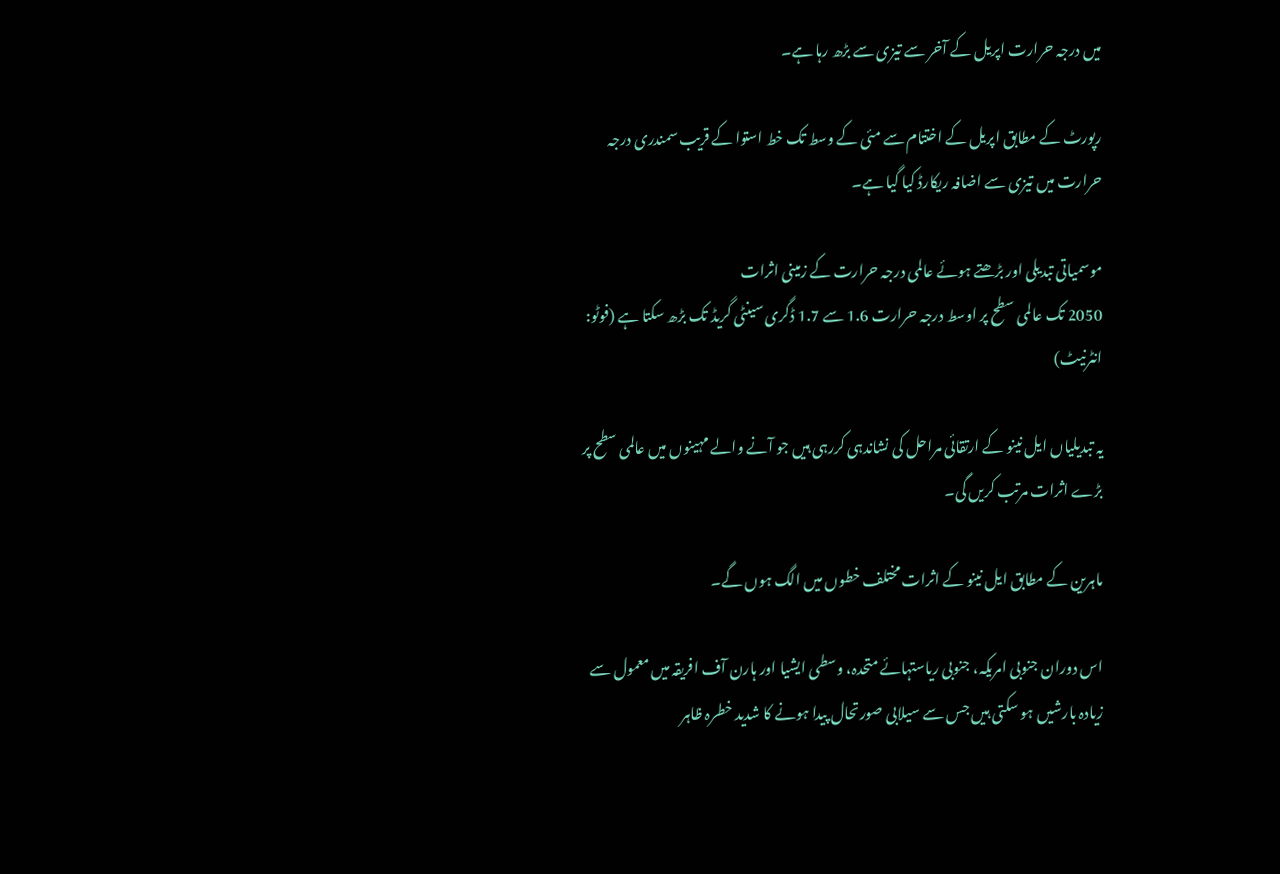میں درجہ حرارت اپریل کے آخر سے تیزی سے بڑھ رہا ہے۔

رپورٹ کے مطابق اپریل کے اختتام سے مئی کے وسط تک خط استوا کے قریب سمندری درجہ حرارت میں تیزی سے اضافہ ریکارڈ کیا گیا ہے۔

موسمیاتی تبدیلی اور بڑھتے ہوئے عالمی درجہ حرارت کے زمینی اثرات
2050 تک عالمی سطح پر اوسط درجہ حرارت 1.6 سے 1.7 ڈگری سینٹی گریڈ تک بڑھ سکتا ہے (فوٹو: انٹرنیٹ)

یہ تبدیلیاں ایل نینو کے ارتقائی مراحل کی نشاندہی کررہی ہیں جو آنے والے مہینوں میں عالمی سطح پر بڑے اثرات مرتب کریں گی۔

ماہرین کے مطابق ایل نینو کے اثرات مختلف خطوں میں الگ ہوں گے۔

اس دوران جنوبی امریکہ، جنوبی ریاستہائے متحدہ، وسطی ایشیا اور ہارن آف افریقہ میں معمول سے زیادہ بارشیں ہو سکتی ہیں جس سے سیلابی صورتحال پیدا ہونے کا شدید خطرہ ظاہر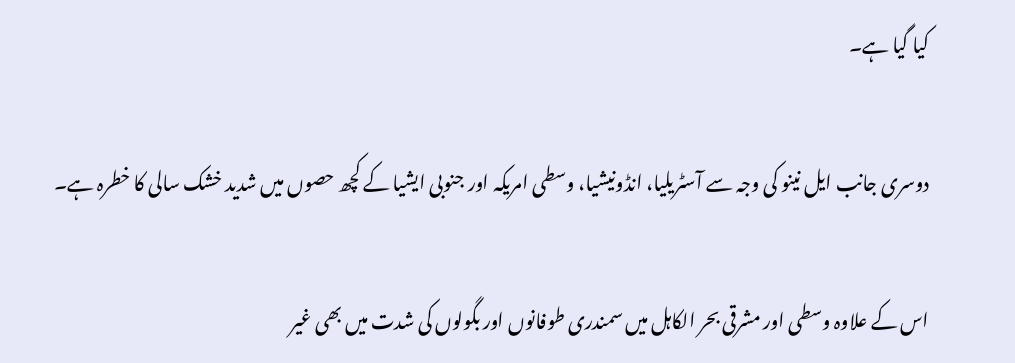کیا گیا ہے۔

دوسری جانب ایل نینو کی وجہ سے آسٹریلیا، انڈونیشیا، وسطی امریکہ اور جنوبی ایشیا کے کچھ حصوں میں شدید خشک سالی کا خطرہ ہے۔

اس کے علاوہ وسطی اور مشرقی بحر الکاہل میں سمندری طوفانوں اور بگولوں کی شدت میں بھی غیر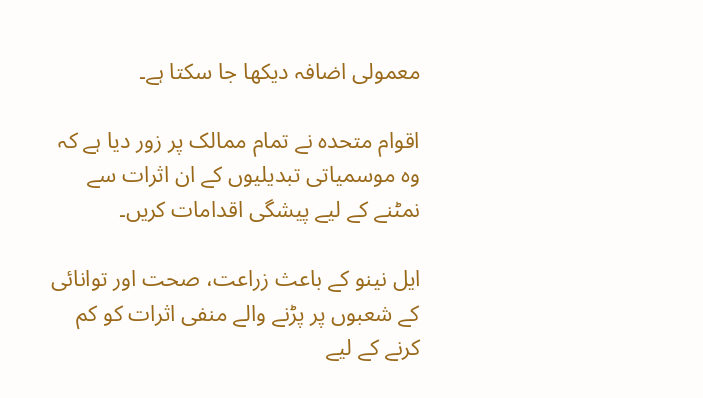معمولی اضافہ دیکھا جا سکتا ہے۔

اقوام متحدہ نے تمام ممالک پر زور دیا ہے کہ وہ موسمیاتی تبدیلیوں کے ان اثرات سے نمٹنے کے لیے پیشگی اقدامات کریں۔

ایل نینو کے باعث زراعت، صحت اور توانائی کے شعبوں پر پڑنے والے منفی اثرات کو کم کرنے کے لیے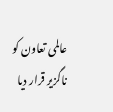عالمی تعاون کو ناگزیر قرار دیا